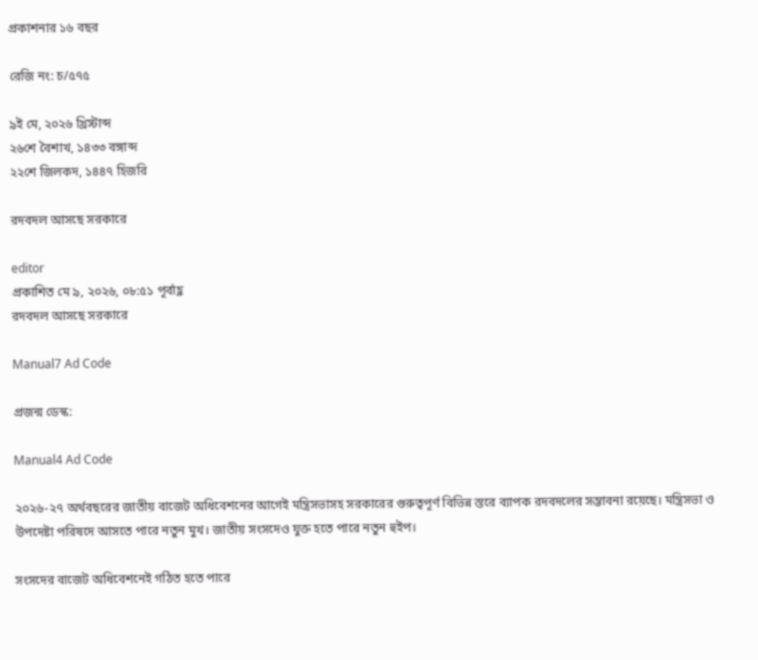প্রকাশনার ১৬ বছর

রেজি নং: চ/৫৭৫

৯ই মে, ২০২৬ খ্রিস্টাব্দ
২৬শে বৈশাখ, ১৪৩৩ বঙ্গাব্দ
২২শে জিলকদ, ১৪৪৭ হিজরি

রদবদল আসছে সরকারে

editor
প্রকাশিত মে ৯, ২০২৬, ০৮:৫১ পূর্বাহ্ণ
রদবদল আসছে সরকারে

Manual7 Ad Code

প্রজন্ম ডেস্ক:

Manual4 Ad Code

২০২৬-২৭ অর্থবছরের জাতীয় বাজেট অধিবেশনের আগেই মন্ত্রিসভাসহ সরকারের গুরুত্বপূর্ণ বিভিন্ন স্তরে ব্যাপক রদবদলের সম্ভাবনা রয়েছে। মন্ত্রিসভা ও উপদেষ্টা পরিষদে আসতে পারে নতুন মুখ। জাতীয় সংসদেও যুক্ত হতে পারে নতুন হুইপ।

সংসদের বাজেট অধিবেশনেই গঠিত হতে পারে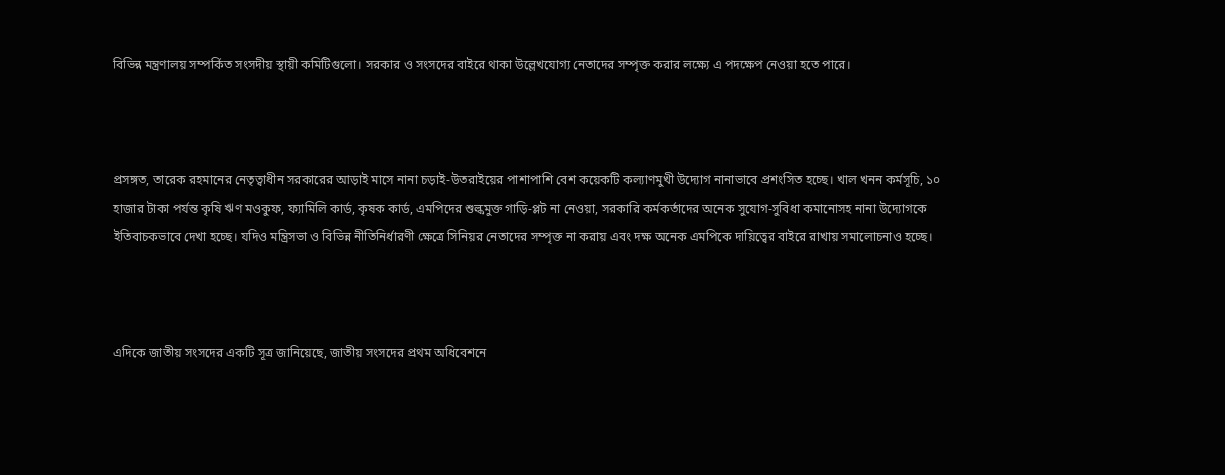বিভিন্ন মন্ত্রণালয় সম্পর্কিত সংসদীয় স্থায়ী কমিটিগুলো। সরকার ও সংসদের বাইরে থাকা উল্লেখযোগ্য নেতাদের সম্পৃক্ত করার লক্ষ্যে এ পদক্ষেপ নেওয়া হতে পারে।



প্রসঙ্গত, তারেক রহমানের নেতৃত্বাধীন সরকারের আড়াই মাসে নানা চড়াই-উতরাইয়ের পাশাপাশি বেশ কয়েকটি কল্যাণমুখী উদ্যোগ নানাভাবে প্রশংসিত হচ্ছে। খাল খনন কর্মসূচি, ১০ হাজার টাকা পর্যন্ত কৃষি ঋণ মওকুফ, ফ্যামিলি কার্ড, কৃষক কার্ড, এমপিদের শুল্কমুক্ত গাড়ি-প্লট না নেওয়া, সরকারি কর্মকর্তাদের অনেক সুযোগ-সুবিধা কমানোসহ নানা উদ্যোগকে ইতিবাচকভাবে দেখা হচ্ছে। যদিও মন্ত্রিসভা ও বিভিন্ন নীতিনির্ধারণী ক্ষেত্রে সিনিয়র নেতাদের সম্পৃক্ত না করায় এবং দক্ষ অনেক এমপিকে দায়িত্বের বাইরে রাখায় সমালোচনাও হচ্ছে।



এদিকে জাতীয় সংসদের একটি সূত্র জানিয়েছে, জাতীয় সংসদের প্রথম অধিবেশনে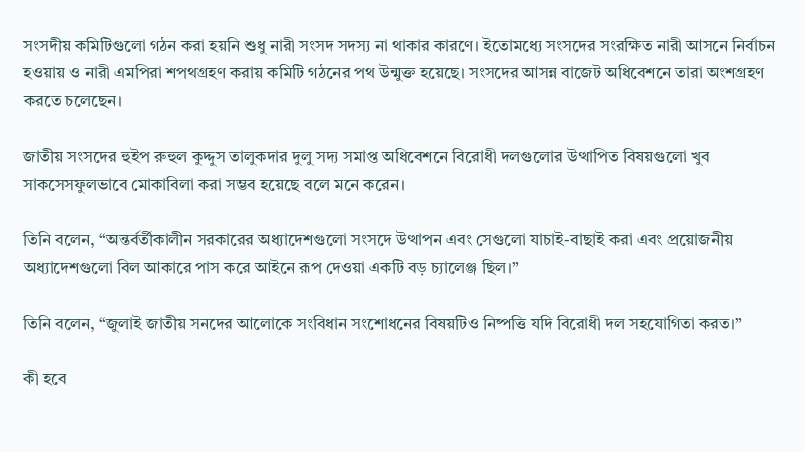সংসদীয় কমিটিগুলো গঠন করা হয়নি শুধু নারী সংসদ সদস্য না থাকার কারণে। ইতোমধ্যে সংসদের সংরক্ষিত নারী আসনে নির্বাচন হওয়ায় ও নারী এমপিরা শপথগ্রহণ করায় কমিটি গঠনের পথ উন্মুক্ত হয়েছে। সংসদের আসন্ন বাজেট অধিবেশনে তারা অংশগ্রহণ করতে চলেছেন।

জাতীয় সংসদের হুইপ রুহুল কুদ্দুস তালুকদার দুলু সদ্য সমাপ্ত অধিবেশনে বিরোধী দলগুলোর উত্থাপিত বিষয়গুলো খুব সাকসেসফুলভাবে মোকাবিলা করা সম্ভব হয়েছে বলে মনে করেন।

তিনি বলেন, “অন্তর্বর্তীকালীন সরকারের অধ্যাদেশগুলো সংসদে উত্থাপন এবং সেগুলো যাচাই-বাছাই করা এবং প্রয়োজনীয় অধ্যাদেশগুলো বিল আকারে পাস করে আইনে রূপ দেওয়া একটি বড় চ্যালেঞ্জ ছিল।”

তিনি বলেন, “জুলাই জাতীয় সনদের আলোকে সংবিধান সংশোধনের বিষয়টিও নিষ্পত্তি যদি বিরোধী দল সহযোগিতা করত।”

কী হবে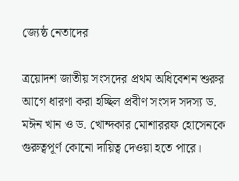জ্যেষ্ঠ নেতাদের

ত্রয়োদশ জাতীয় সংসদের প্রথম অধিবেশন শুরুর আগে ধারণা করা হচ্ছিল প্রবীণ সংসদ সদস্য ড. মঈন খান ও ড. খোন্দকার মোশাররফ হোসেনকে গুরুত্বপূর্ণ কোনো দায়িত্ব দেওয়া হতে পারে।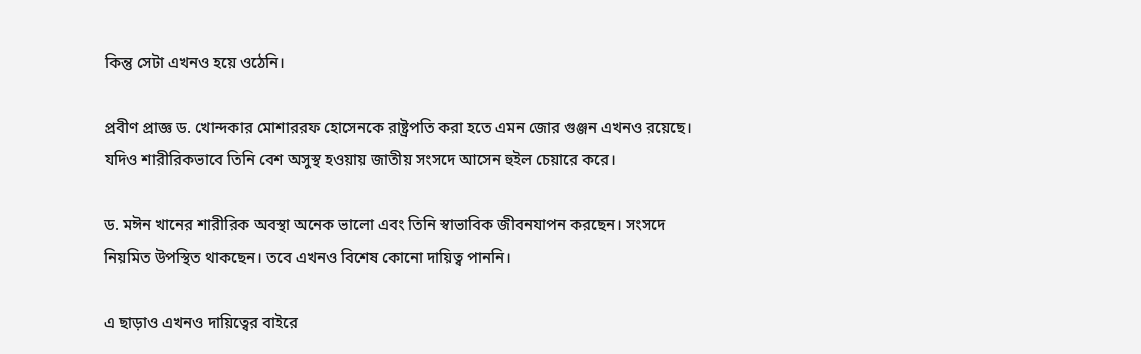কিন্তু সেটা এখনও হয়ে ওঠেনি।

প্রবীণ প্রাজ্ঞ ড. খোন্দকার মোশাররফ হোসেনকে রাষ্ট্রপতি করা হতে এমন জোর গুঞ্জন এখনও রয়েছে। যদিও শারীরিকভাবে তিনি বেশ অসুস্থ হওয়ায় জাতীয় সংসদে আসেন হুইল চেয়ারে করে।

ড. মঈন খানের শারীরিক অবস্থা অনেক ভালো এবং তিনি স্বাভাবিক জীবনযাপন করছেন। সংসদে নিয়মিত উপস্থিত থাকছেন। তবে এখনও বিশেষ কোনো দায়িত্ব পাননি।

এ ছাড়াও এখনও দায়িত্বের বাইরে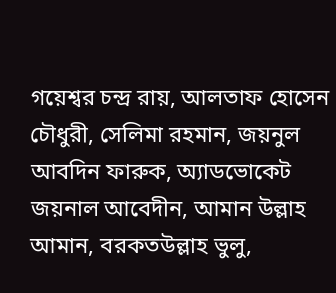গয়েশ্বর চন্দ্র রায়, আলতাফ হোসেন চৌধুরী, সেলিমা রহমান, জয়নুল আবদিন ফারুক, অ্যাডভোকেট জয়নাল আবেদীন, আমান উল্লাহ আমান, বরকতউল্লাহ ভুলু,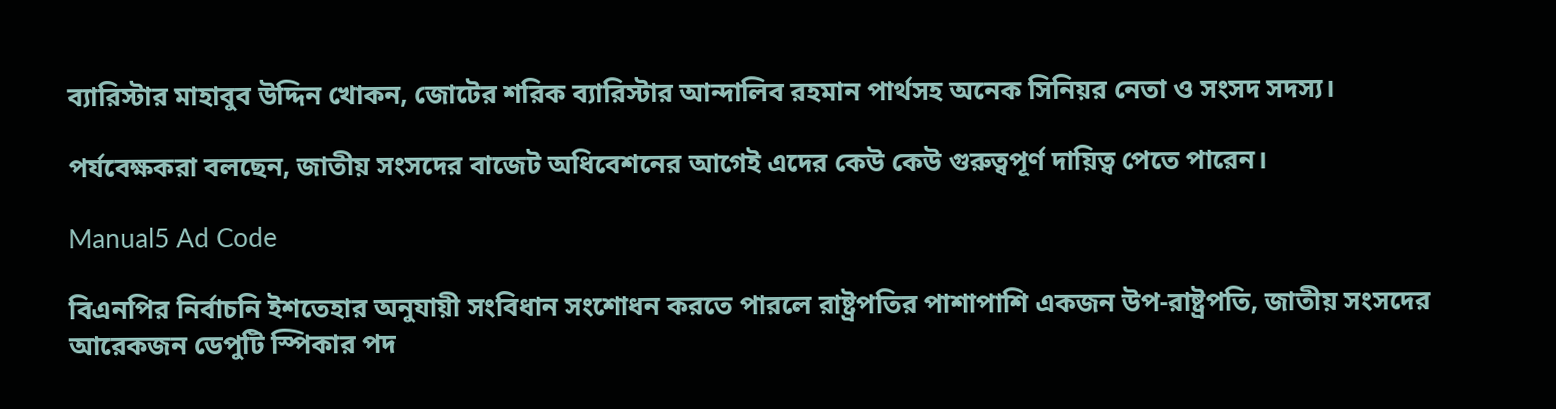ব্যারিস্টার মাহাবুব উদ্দিন খোকন, জোটের শরিক ব্যারিস্টার আন্দালিব রহমান পার্থসহ অনেক সিনিয়র নেতা ও সংসদ সদস্য।

পর্যবেক্ষকরা বলছেন, জাতীয় সংসদের বাজেট অধিবেশনের আগেই এদের কেউ কেউ গুরুত্বপূর্ণ দায়িত্ব পেতে পারেন।

Manual5 Ad Code

বিএনপির নির্বাচনি ইশতেহার অনুযায়ী সংবিধান সংশোধন করতে পারলে রাষ্ট্রপতির পাশাপাশি একজন উপ-রাষ্ট্রপতি, জাতীয় সংসদের আরেকজন ডেপুটি স্পিকার পদ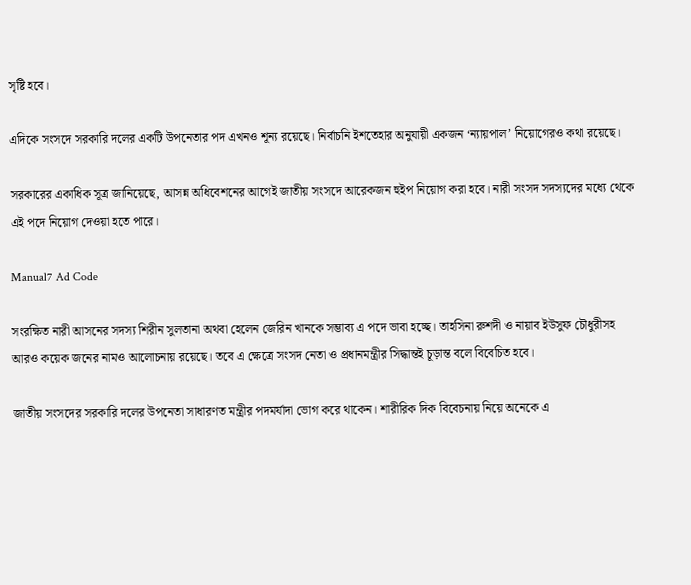সৃষ্টি হবে।

এদিকে সংসদে সরকারি দলের একটি উপনেতার পদ এখনও শূন্য রয়েছে। নির্বাচনি ইশতেহার অনুযায়ী একজন ‘ন্যায়পাল’ নিয়োগেরও কথা রয়েছে।

সরকারের একাধিক সূত্র জানিয়েছে, আসন্ন অধিবেশনের আগেই জাতীয় সংসদে আরেকজন হুইপ নিয়োগ করা হবে। নারী সংসদ সদস্যদের মধ্যে থেকে এই পদে নিয়োগ দেওয়া হতে পারে।

Manual7 Ad Code

সংরক্ষিত নারী আসনের সদস্য শিরীন সুলতানা অথবা হেলেন জেরিন খানকে সম্ভাব্য এ পদে ভাবা হচ্ছে। তাহসিনা রুশদী ও নায়াব ইউসুফ চৌধুরীসহ আরও কয়েক জনের নামও আলোচনায় রয়েছে। তবে এ ক্ষেত্রে সংসদ নেতা ও প্রধানমন্ত্রীর সিদ্ধান্তই চূড়ান্ত বলে বিবেচিত হবে।

জাতীয় সংসদের সরকারি দলের উপনেতা সাধারণত মন্ত্রীর পদমর্যাদা ভোগ করে থাকেন। শারীরিক দিক বিবেচনায় নিয়ে অনেকে এ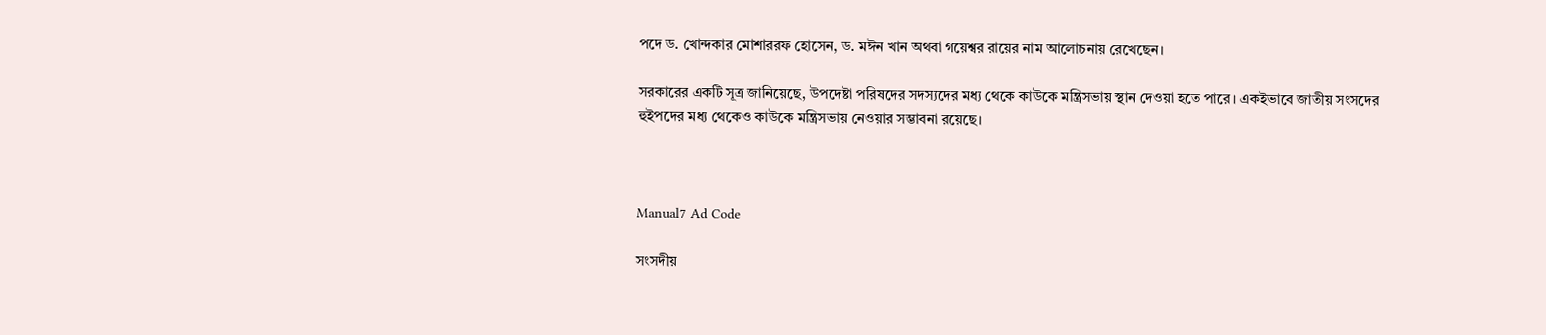পদে ড. খোন্দকার মোশাররফ হোসেন, ড. মঈন খান অথবা গয়েশ্বর রায়ের নাম আলোচনায় রেখেছেন।

সরকারের একটি সূত্র জানিয়েছে, উপদেষ্টা পরিষদের সদস্যদের মধ্য থেকে কাউকে মন্ত্রিসভায় স্থান দেওয়া হতে পারে। একইভাবে জাতীয় সংসদের হুইপদের মধ্য থেকেও কাউকে মন্ত্রিসভায় নেওয়ার সম্ভাবনা রয়েছে।



Manual7 Ad Code

সংসদীয়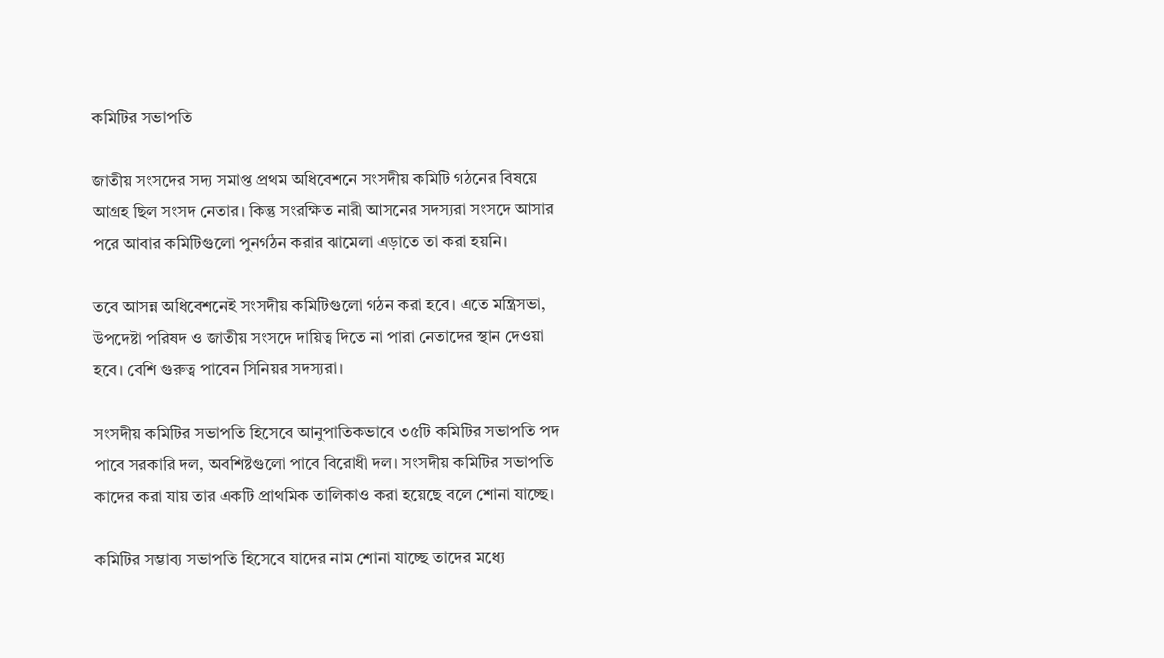কমিটির সভাপতি

জাতীয় সংসদের সদ্য সমাপ্ত প্রথম অধিবেশনে সংসদীয় কমিটি গঠনের বিষয়ে আগ্রহ ছিল সংসদ নেতার। কিন্তু সংরক্ষিত নারী আসনের সদস্যরা সংসদে আসার পরে আবার কমিটিগুলো পুনর্গঠন করার ঝামেলা এড়াতে তা করা হয়নি।

তবে আসন্ন অধিবেশনেই সংসদীয় কমিটিগুলো গঠন করা হবে। এতে মন্ত্রিসভা, উপদেষ্টা পরিষদ ও জাতীয় সংসদে দায়িত্ব দিতে না পারা নেতাদের স্থান দেওয়া হবে। বেশি গুরুত্ব পাবেন সিনিয়র সদস্যরা।

সংসদীয় কমিটির সভাপতি হিসেবে আনুপাতিকভাবে ৩৫টি কমিটির সভাপতি পদ পাবে সরকারি দল, অবশিষ্টগুলো পাবে বিরোধী দল। সংসদীয় কমিটির সভাপতি কাদের করা যায় তার একটি প্রাথমিক তালিকাও করা হয়েছে বলে শোনা যাচ্ছে।

কমিটির সম্ভাব্য সভাপতি হিসেবে যাদের নাম শোনা যাচ্ছে তাদের মধ্যে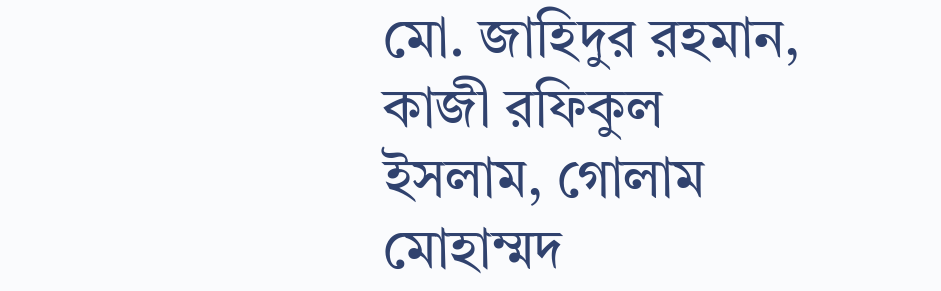মো. জাহিদুর রহমান, কাজী রফিকুল ইসলাম, গোলাম মোহাম্মদ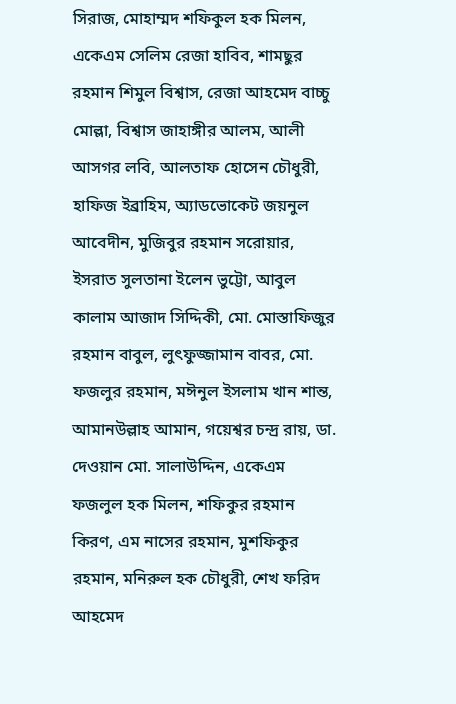সিরাজ, মোহাম্মদ শফিকুল হক মিলন, একেএম সেলিম রেজা হাবিব, শামছুর রহমান শিমুল বিশ্বাস, রেজা আহমেদ বাচ্চু মোল্লা, বিশ্বাস জাহাঙ্গীর আলম, আলী আসগর লবি, আলতাফ হোসেন চৌধুরী, হাফিজ ইব্রাহিম, অ্যাডভোকেট জয়নুল আবেদীন, মুজিবুর রহমান সরোয়ার, ইসরাত সুলতানা ইলেন ভুট্টো, আবুল কালাম আজাদ সিদ্দিকী, মো. মোস্তাফিজুর রহমান বাবুল, লুৎফুজ্জামান বাবর, মো. ফজলুর রহমান, মঈনুল ইসলাম খান শান্ত, আমানউল্লাহ আমান, গয়েশ্বর চন্দ্র রায়, ডা. দেওয়ান মো. সালাউদ্দিন, একেএম ফজলুল হক মিলন, শফিকুর রহমান কিরণ, এম নাসের রহমান, মুশফিকুর রহমান, মনিরুল হক চৌধুরী, শেখ ফরিদ আহমেদ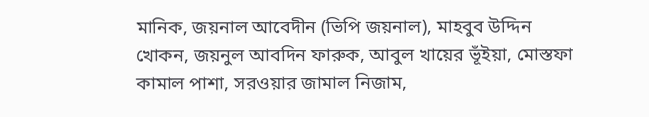মানিক, জয়নাল আবেদীন (ভিপি জয়নাল), মাহবুব উদ্দিন খোকন, জয়নুল আবদিন ফারুক, আবুল খায়ের ভূঁইয়া, মোস্তফা কামাল পাশা, সরওয়ার জামাল নিজাম,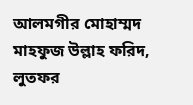আলমগীর মোহাম্মদ মাহফুজ উল্লাহ ফরিদ, লুতফর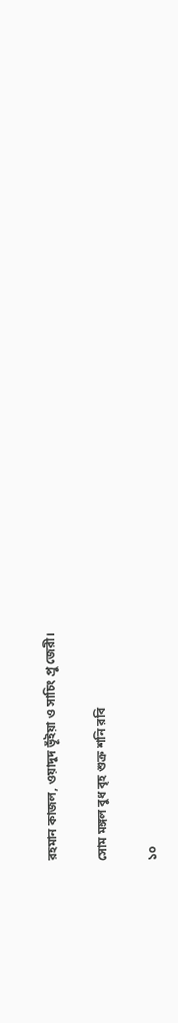রহমান কাজল, ওয়াদুদ ভূঁইয়া ও সাচিং প্রু জেরী।

সোম মঙ্গল বুধ বৃহ শুক্র শনি রবি

১০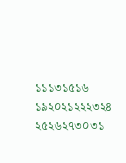১১১৩১৫১৬
১৯২০২১২২২৩২৪
২৫২৬২৭৩০৩১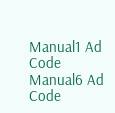Manual1 Ad Code
Manual6 Ad Code